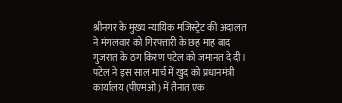श्रीनगर के मुख्य न्यायिक मजिस्ट्रेट की अदालत ने मंगलवार को गिरफ्तारी के छह माह बाद गुजरात के ठग किरण पटेल को जमानत दे दी। पटेल ने इस साल मार्च में खुद को प्रधानमंत्री कार्यालय (पीएमओ) में तैनात एक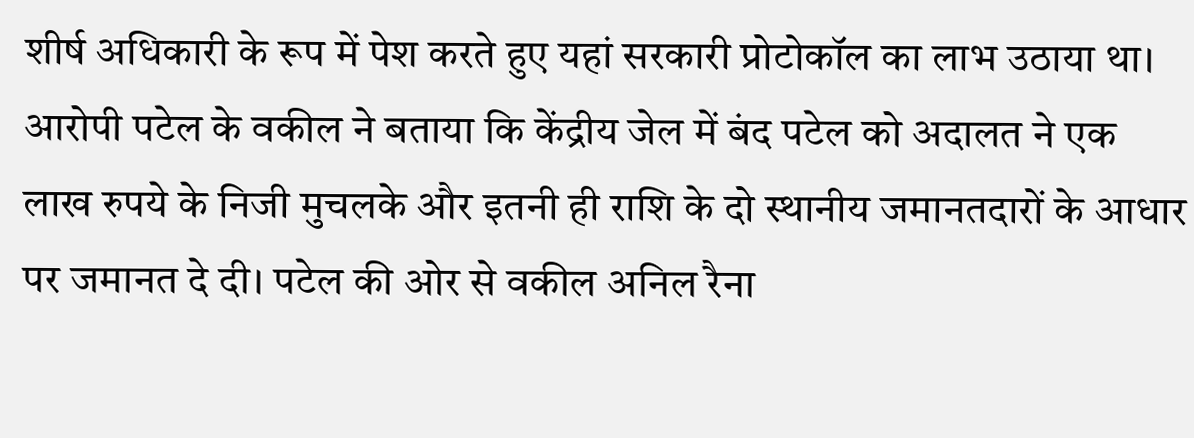शीर्ष अधिकारी के रूप में पेश करते हुए यहां सरकारी प्रोटोकॉल का लाभ उठाया था।
आरोपी पटेल के वकील ने बताया कि केंद्रीय जेल में बंद पटेल को अदालत ने एक लाख रुपये के निजी मुचलके और इतनी ही राशि के दो स्थानीय जमानतदारों के आधार पर जमानत दे दी। पटेल की ओर से वकील अनिल रैना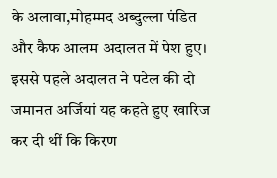के अलावा,मोहम्मद अब्दुल्ला पंडित और कैफ आलम अदालत में पेश हुए।
इससे पहले अदालत ने पटेल की दो जमानत अर्जियां यह कहते हुए खारिज कर दी थीं कि किरण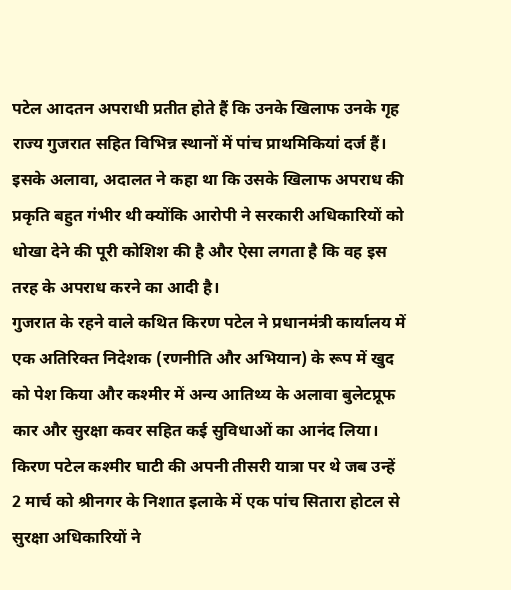पटेल आदतन अपराधी प्रतीत होते हैं कि उनके खिलाफ उनके गृह राज्य गुजरात सहित विभिन्न स्थानों में पांच प्राथमिकियां दर्ज हैं। इसके अलावा, अदालत ने कहा था कि उसके खिलाफ अपराध की प्रकृति बहुत गंभीर थी क्योंकि आरोपी ने सरकारी अधिकारियों को धोखा देने की पूरी कोशिश की है और ऐसा लगता है कि वह इस तरह के अपराध करने का आदी है।
गुजरात के रहने वाले कथित किरण पटेल ने प्रधानमंत्री कार्यालय में एक अतिरिक्त निदेशक (रणनीति और अभियान) के रूप में खुद को पेश किया और कश्मीर में अन्य आतिथ्य के अलावा बुलेटप्रूफ कार और सुरक्षा कवर सहित कई सुविधाओं का आनंद लिया। किरण पटेल कश्मीर घाटी की अपनी तीसरी यात्रा पर थे जब उन्हें 2 मार्च को श्रीनगर के निशात इलाके में एक पांच सितारा होटल से सुरक्षा अधिकारियों ने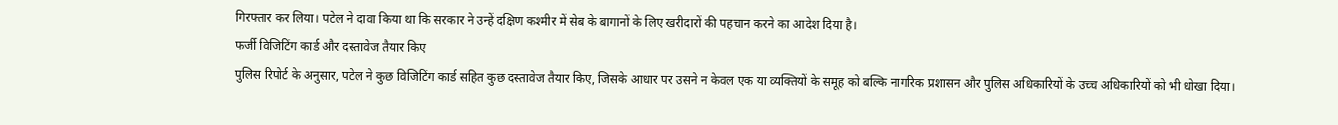गिरफ्तार कर लिया। पटेल ने दावा किया था कि सरकार ने उन्हें दक्षिण कश्मीर में सेब के बागानों के लिए खरीदारों की पहचान करने का आदेश दिया है।
फर्जी विजिटिंग कार्ड और दस्तावेज तैयार किए
पुलिस रिपोर्ट के अनुसार, पटेल ने कुछ विजिटिंग कार्ड सहित कुछ दस्तावेज तैयार किए, जिसके आधार पर उसने न केवल एक या व्यक्तियों के समूह को बल्कि नागरिक प्रशासन और पुलिस अधिकारियों के उच्च अधिकारियों को भी धोखा दिया।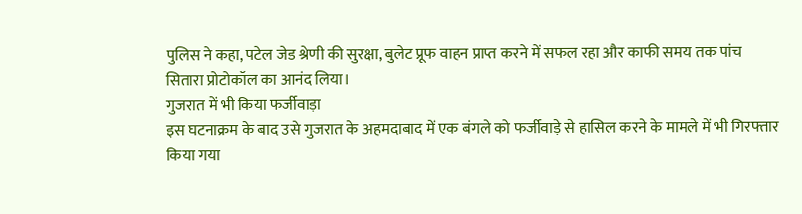पुलिस ने कहा, पटेल जेड श्रेणी की सुरक्षा, बुलेट प्रूफ वाहन प्राप्त करने में सफल रहा और काफी समय तक पांच सितारा प्रोटोकॉल का आनंद लिया।
गुजरात में भी किया फर्जीवाड़ा
इस घटनाक्रम के बाद उसे गुजरात के अहमदाबाद में एक बंगले को फर्जीवाड़े से हासिल करने के मामले में भी गिरफ्तार किया गया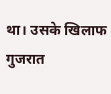था। उसके खिलाफ गुजरात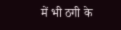में भी ठगी के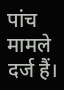पांच मामले दर्ज हैं।